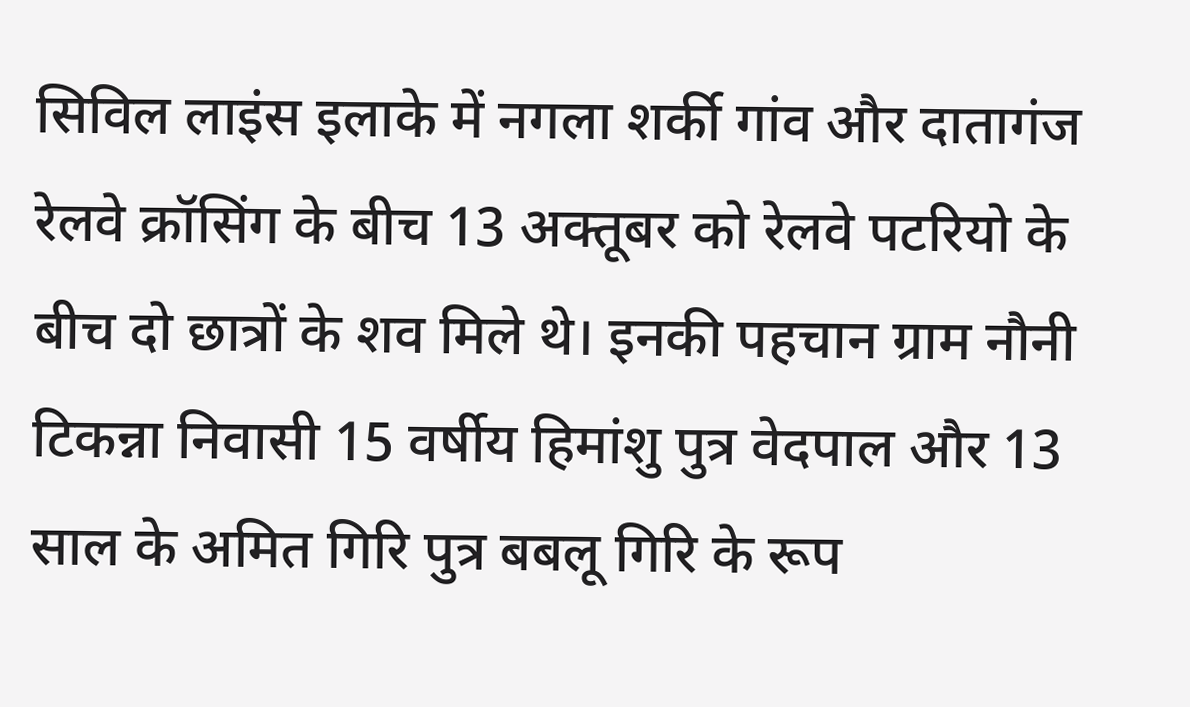सिविल लाइंस इलाके में नगला शर्की गांव और दातागंज रेलवे क्रॉसिंग के बीच 13 अक्तूबर को रेलवे पटरियो के बीच दो छात्रों के शव मिले थे। इनकी पहचान ग्राम नौनी टिकन्ना निवासी 15 वर्षीय हिमांशु पुत्र वेदपाल और 13 साल के अमित गिरि पुत्र बबलू गिरि के रूप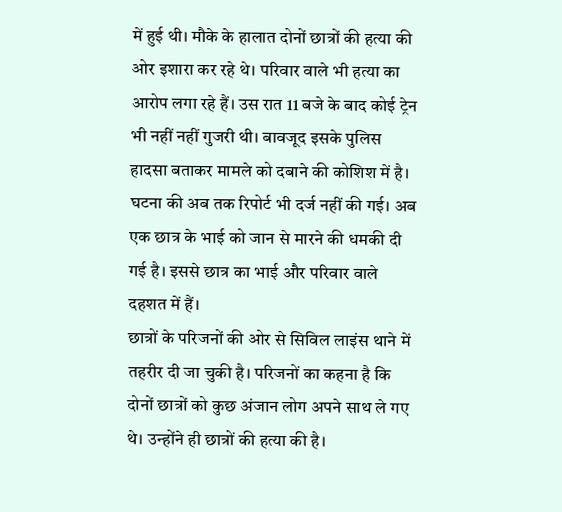में हुई थी। मौके के हालात दोनों छात्रों की हत्या की ओर इशारा कर रहे थे। परिवार वाले भी हत्या का आरोप लगा रहे हैं। उस रात 11 बजे के बाद कोई ट्रेन भी नहीं नहीं गुजरी थी। बावजूद इसके पुलिस हादसा बताकर मामले को दबाने की कोशिश में है। घटना की अब तक रिपोर्ट भी दर्ज नहीं की गई। अब एक छात्र के भाई को जान से मारने की धमकी दी गई है। इससे छात्र का भाई और परिवार वाले दहशत में हैं।
छात्रों के परिजनों की ओर से सिविल लाइंस थाने में तहरीर दी जा चुकी है। परिजनों का कहना है कि दोनों छात्रों को कुछ अंजान लोग अपने साथ ले गए थे। उन्होंने ही छात्रों की हत्या की है।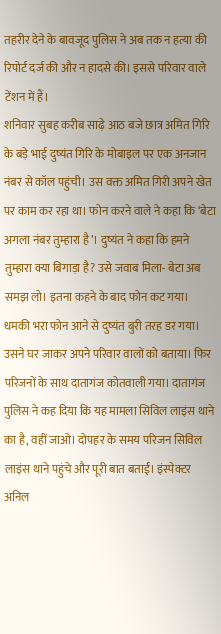तहरीर देने के बावजूद पुलिस ने अब तक न हत्या की रिपोर्ट दर्ज की और न हादसे की। इससे परिवार वाले टेंशन में हैं।
शनिवार सुबह करीब साढ़े आठ बजे छात्र अमित गिरि के बड़े भाई दुष्यंत गिरि के मोबाइल पर एक अनजान नंबर से कॉल पहुंची। उस वक्त अमित गिरी अपने खेत पर काम कर रहा था। फोन करने वाले ने कहा कि ‘बेटा अगला नंबर तुम्हारा है’। दुष्यंत ने कहा कि हमने तुम्हारा क्या बिगाड़ा है? उसे जवाब मिला- बेटा अब समझ लो। इतना कहने के बाद फोन कट गया। धमकी भरा फोन आने से दुष्यंत बुरी तरह डर गया। उसने घर जाकर अपने परिवार वालों को बताया। फिर परिजनों के साथ दातागंज कोतवाली गया। दातागंज पुलिस ने कह दिया कि यह मामला सिविल लाइंस थाने का है, वहीं जाओ। दोपहर के समय परिजन सिविल लाइंस थाने पहुंचे और पूरी बात बताई। इंस्पेक्टर अनिल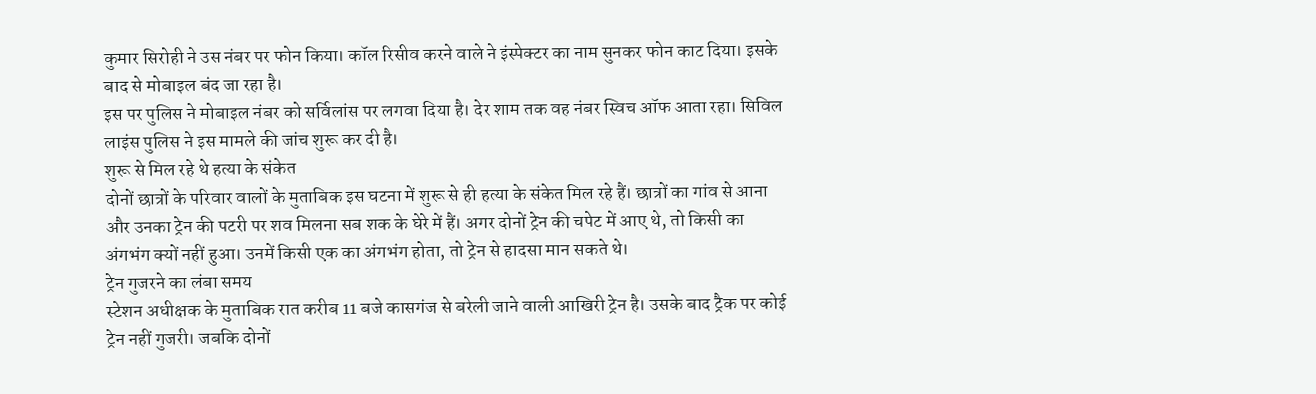कुमार सिरोही ने उस नंबर पर फोन किया। कॉल रिसीव करने वाले ने इंस्पेक्टर का नाम सुनकर फोन काट दिया। इसके बाद से मोबाइल बंद जा रहा है।
इस पर पुलिस ने मोबाइल नंबर को सर्विलांस पर लगवा दिया है। देर शाम तक वह नंबर स्विच ऑफ आता रहा। सिविल लाइंस पुलिस ने इस मामले की जांच शुरू कर दी है।
शुरू से मिल रहे थे हत्या के संकेत
दोनों छात्रों के परिवार वालों के मुताबिक इस घटना में शुरू से ही हत्या के संकेत मिल रहे हैं। छात्रों का गांव से आना और उनका ट्रेन की पटरी पर शव मिलना सब शक के घेरे में हैं। अगर दोनों ट्रेन की चपेट में आए थे, तो किसी का अंगभंग क्यों नहीं हुआ। उनमें किसी एक का अंगभंग होता, तो ट्रेन से हादसा मान सकते थे।
ट्रेन गुजरने का लंबा समय
स्टेशन अधीक्षक के मुताबिक रात करीब 11 बजे कासगंज से बरेली जाने वाली आखिरी ट्रेन है। उसके बाद ट्रैक पर कोई ट्रेन नहीं गुजरी। जबकि दोनों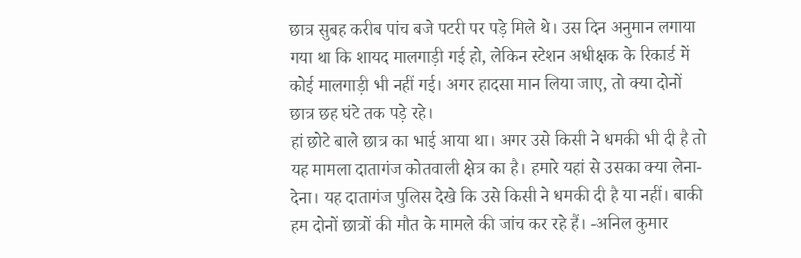छात्र सुबह करीब पांच बजे पटरी पर पड़े मिले थे। उस दिन अनुमान लगाया गया था कि शायद मालगाड़ी गई हो, लेकिन स्टेशन अधीक्षक के रिकार्ड में कोई मालगाड़ी भी नहीं गई। अगर हादसा मान लिया जाए, तो क्या दोनों छात्र छह घंटे तक पड़े रहे।
हां छोटे बाले छात्र का भाई आया था। अगर उसे किसी ने धमकी भी दी है तो यह मामला दातागंज कोतवाली क्षेत्र का है। हमारे यहां से उसका क्या लेना-देना। यह दातागंज पुलिस देखे कि उसे किसी ने धमकी दी है या नहीं। बाकी हम दोनों छात्रों की मौत के मामले की जांच कर रहे हैं। -अनिल कुमार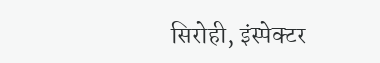सिरोही, इंस्पेक्टर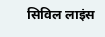सिविल लाइंस